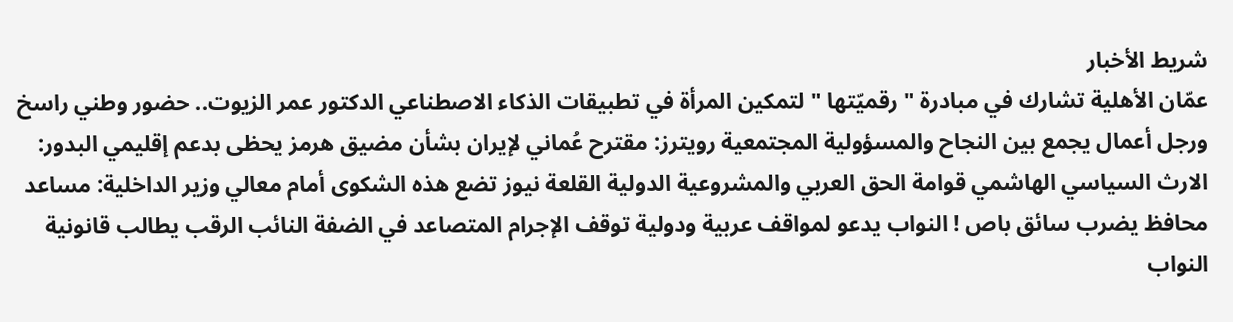شريط الأخبار
عمّان الأهلية تشارك في مبادرة " رقميّتها " لتمكين المرأة في تطبيقات الذكاء الاصطناعي الدكتور عمر الزيوت.. حضور وطني راسخ ورجل أعمال يجمع بين النجاح والمسؤولية المجتمعية رويترز: مقترح عُماني لإيران بشأن مضيق هرمز يحظى بدعم إقليمي البدور: الارث السياسي الهاشمي قوامة الحق العربي والمشروعية الدولية القلعة نيوز تضع هذه الشكوى أمام معالي وزير الداخلية: مساعد محافظ يضرب سائق باص ! النواب يدعو لمواقف عربية ودولية توقف الإجرام المتصاعد في الضفة النائب الرقب يطالب قانونية النواب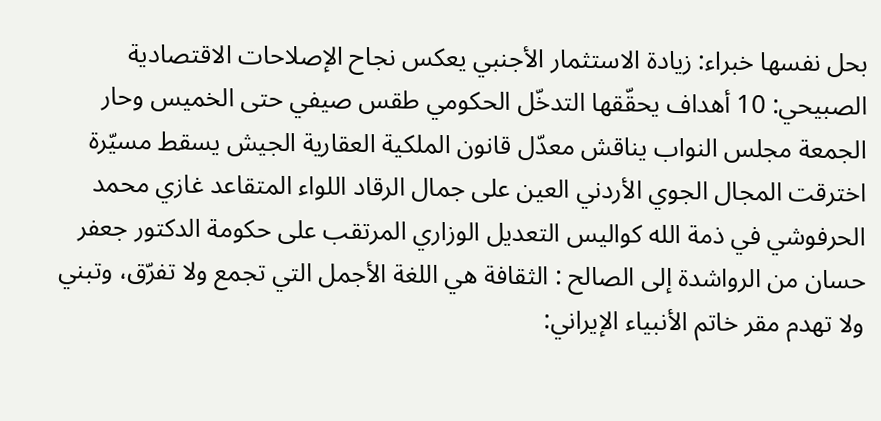بحل نفسها خبراء: زيادة الاستثمار الأجنبي يعكس نجاح الإصلاحات الاقتصادية الصبيحي: 10 أهداف يحقّقها التدخّل الحكومي طقس صيفي حتى الخميس وحار الجمعة مجلس النواب يناقش معدّل قانون الملكية العقارية الجيش يسقط مسيّرة اخترقت المجال الجوي الأردني العين على جمال الرقاد اللواء المتقاعد غازي محمد الحرفوشي في ذمة الله كواليس التعديل الوزاري المرتقب على حكومة الدكتور جعفر حسان من الرواشدة إلى الصالح : الثقافة هي اللغة الأجمل التي تجمع ولا تفرّق، وتبني ولا تهدم مقر خاتم الأنبياء الإيراني: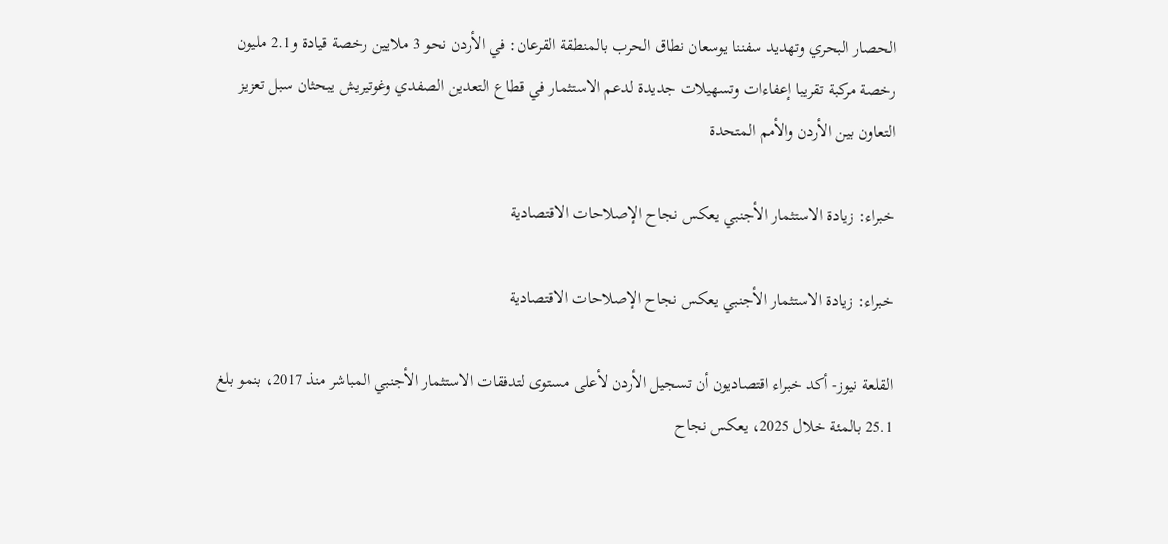الحصار البحري وتهديد سفننا يوسعان نطاق الحرب بالمنطقة القرعان: في الأردن نحو 3 ملايين رخصة قيادة و2.1 مليون رخصة مركبة تقريبا إعفاءات وتسهيلات جديدة لدعم الاستثمار في قطاع التعدين الصفدي وغوتيريش يبحثان سبل تعزيز التعاون بين الأردن والأمم المتحدة

خبراء: زيادة الاستثمار الأجنبي يعكس نجاح الإصلاحات الاقتصادية

خبراء: زيادة الاستثمار الأجنبي يعكس نجاح الإصلاحات الاقتصادية

القلعة نيوز- أكد خبراء اقتصاديون أن تسجيل الأردن لأعلى مستوى لتدفقات الاستثمار الأجنبي المباشر منذ 2017، بنمو بلغ 25.1 بالمئة خلال 2025، يعكس نجاح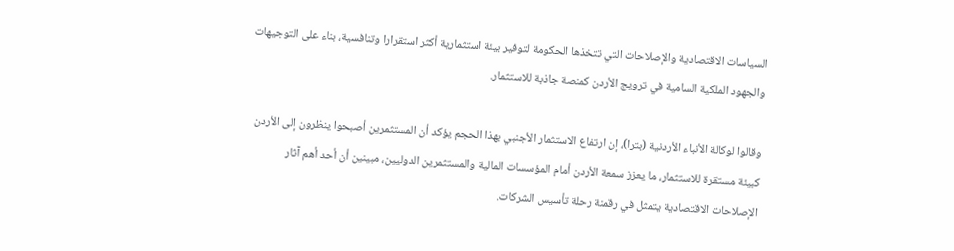السياسات الاقتصادية والإصلاحات التي تتخذها الحكومة لتوفير بيئة استثمارية أكثر استقرارا وتنافسية، بناء على التوجيهات والجهود الملكية السامية في ترويج الأردن كمنصة جاذبة للاستثمار.

وقالوا لوكالة الأنباء الأردنية (بترا)، إن ارتفاع الاستثمار الأجنبي بهذا الحجم يؤكد أن المستثمرين أصبحوا ينظرون إلى الأردن كبيئة مستقرة للاستثمار، ما يعزز سمعة الأردن أمام المؤسسات المالية والمستثمرين الدوليين، مبينين أن أحد أهم آثار الإصلاحات الاقتصادية يتمثل في رقمنة رحلة تأسيس الشركات.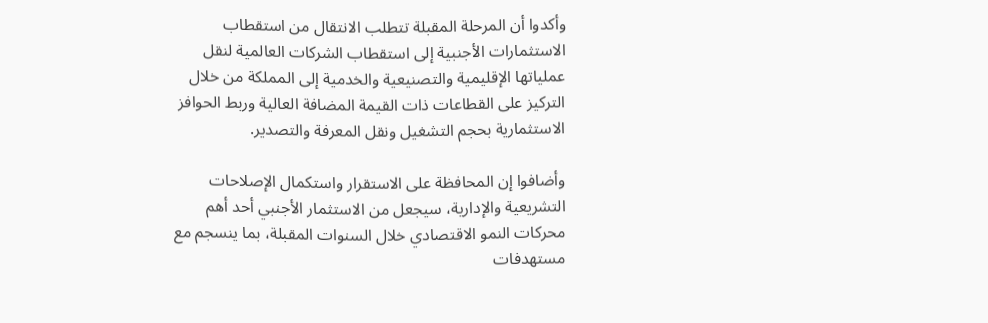وأكدوا أن المرحلة المقبلة تتطلب الانتقال من استقطاب الاستثمارات الأجنبية إلى استقطاب الشركات العالمية لنقل عملياتها الإقليمية والتصنيعية والخدمية إلى المملكة من خلال التركيز على القطاعات ذات القيمة المضافة العالية وربط الحوافز الاستثمارية بحجم التشغيل ونقل المعرفة والتصدير.

وأضافوا إن المحافظة على الاستقرار واستكمال الإصلاحات التشريعية والإدارية، سيجعل من الاستثمار الأجنبي أحد أهم محركات النمو الاقتصادي خلال السنوات المقبلة، بما ينسجم مع مستهدفات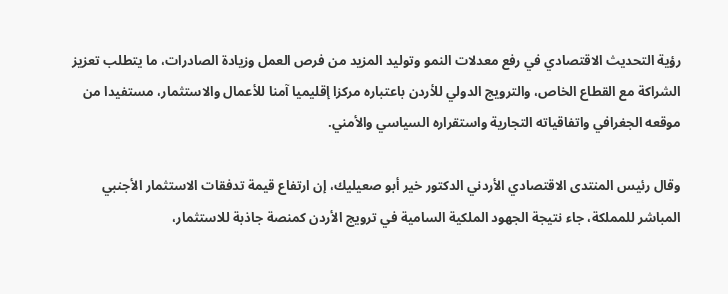رؤية التحديث الاقتصادي في رفع معدلات النمو وتوليد المزيد من فرص العمل وزيادة الصادرات، ما يتطلب تعزيز الشراكة مع القطاع الخاص، والترويج الدولي للأردن باعتباره مركزا إقليميا آمنا للأعمال والاستثمار، مستفيدا من موقعه الجغرافي واتفاقياته التجارية واستقراره السياسي والأمني.

وقال رئيس المنتدى الاقتصادي الأردني الدكتور خير أبو صعيليك، إن ارتفاع قيمة تدفقات الاستثمار الأجنبي المباشر للمملكة، جاء نتيجة الجهود الملكية السامية في ترويج الأردن كمنصة جاذبة للاستثمار،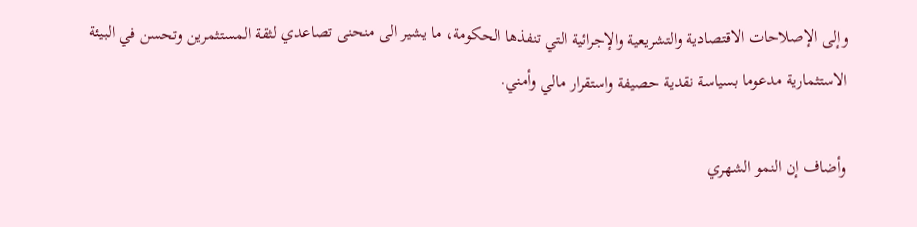وإلى الإصلاحات الاقتصادية والتشريعية والإجرائية التي تنفذها الحكومة، ما يشير الى منحنى تصاعدي لثقة المستثمرين وتحسن في البيئة الاستثمارية مدعوما بسياسة نقدية حصيفة واستقرار مالي وأمني.

وأضاف إن النمو الشهري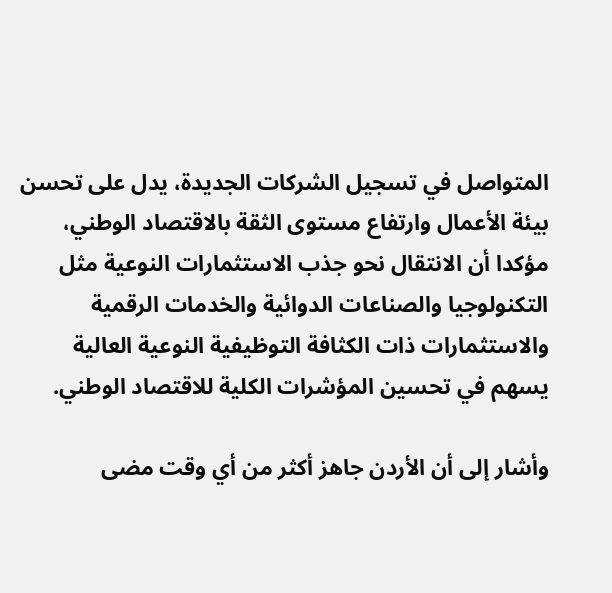المتواصل في تسجيل الشركات الجديدة، يدل على تحسن بيئة الأعمال وارتفاع مستوى الثقة بالاقتصاد الوطني، مؤكدا أن الانتقال نحو جذب الاستثمارات النوعية مثل التكنولوجيا والصناعات الدوائية والخدمات الرقمية والاستثمارات ذات الكثافة التوظيفية النوعية العالية يسهم في تحسين المؤشرات الكلية للاقتصاد الوطني.

وأشار إلى أن الأردن جاهز أكثر من أي وقت مضى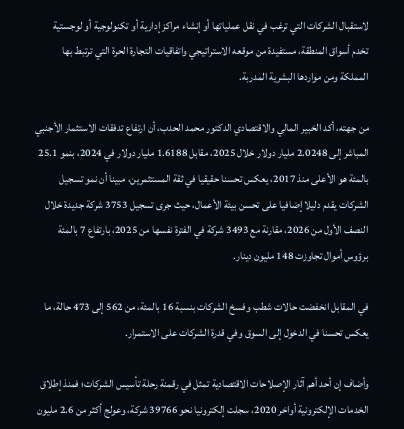لاستقبال الشركات التي ترغب في نقل عملياتها أو إنشاء مراكز إدارية أو تكنولوجية أو لوجستية تخدم أسواق المنطقة، مستفيدة من موقعه الاستراتيجي واتفاقيات التجارة الحرة التي ترتبط بها المملكة ومن مواردها البشرية المدربة.

من جهته، أكد الخبير المالي والاقتصادي الدكتور محمد الحدب، أن ارتفاع تدفقات الاستثمار الأجنبي المباشر إلى 2.0248 مليار دولار خلال 2025، مقابل 1.6188 مليار دولار في 2024، بنمو 25.1 بالمئة هو الأعلى منذ 2017، يعكس تحسنا حقيقيا في ثقة المستثمرين، مبينا أن نمو تسجيل الشركات يقدم دليلا إضافيا على تحسن بيئة الأعمال، حيث جرى تسجيل 3753 شركة جديدة خلال النصف الأول من 2026، مقارنة مع 3493 شركة في الفترة نفسها من 2025، بارتفاع 7 بالمئة برؤوس أموال تجاوزت 148 مليون دينار.

في المقابل انخفضت حالات شطب وفسخ الشركات بنسبة 16 بالمئة، من 562 إلى 473 حالة، ما يعكس تحسنا في الدخول إلى السوق وفي قدرة الشركات على الاستمرار.

وأضاف إن أحد أهم آثار الإصلاحات الاقتصادية تمثل في رقمنة رحلة تأسيس الشركات؛ فمنذ إطلاق الخدمات الإلكترونية أواخر 2020، سجلت إلكترونيا نحو 39766 شركة، وعولج أكثر من 2.6 مليون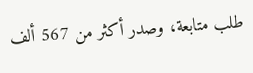طلب متابعة، وصدر أكثر من 567 ألف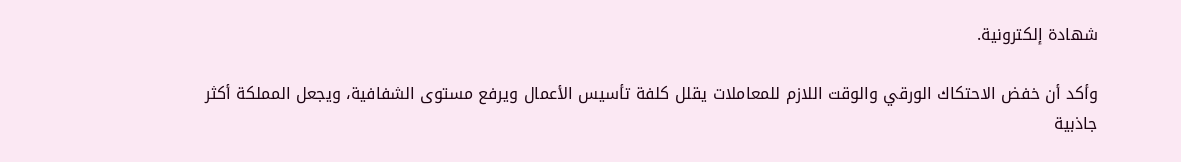شهادة إلكترونية.

وأكد أن خفض الاحتكاك الورقي والوقت اللازم للمعاملات يقلل كلفة تأسيس الأعمال ويرفع مستوى الشفافية، ويجعل المملكة أكثر جاذبية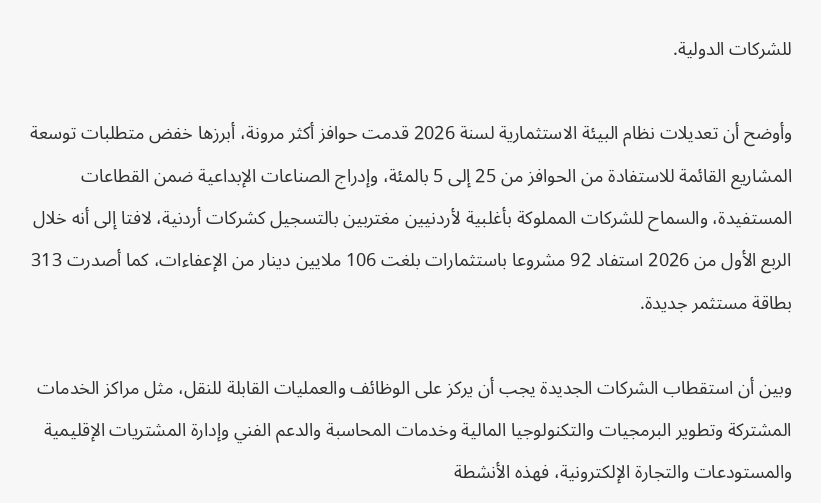للشركات الدولية.

وأوضح أن تعديلات نظام البيئة الاستثمارية لسنة 2026 قدمت حوافز أكثر مرونة، أبرزها خفض متطلبات توسعة المشاريع القائمة للاستفادة من الحوافز من 25 إلى 5 بالمئة، وإدراج الصناعات الإبداعية ضمن القطاعات المستفيدة، والسماح للشركات المملوكة بأغلبية لأردنيين مغتربين بالتسجيل كشركات أردنية، لافتا إلى أنه خلال الربع الأول من 2026 استفاد 92 مشروعا باستثمارات بلغت 106 ملايين دينار من الإعفاءات، كما أصدرت 313 بطاقة مستثمر جديدة.

وبين أن استقطاب الشركات الجديدة يجب أن يركز على الوظائف والعمليات القابلة للنقل، مثل مراكز الخدمات المشتركة وتطوير البرمجيات والتكنولوجيا المالية وخدمات المحاسبة والدعم الفني وإدارة المشتريات الإقليمية والمستودعات والتجارة الإلكترونية، فهذه الأنشطة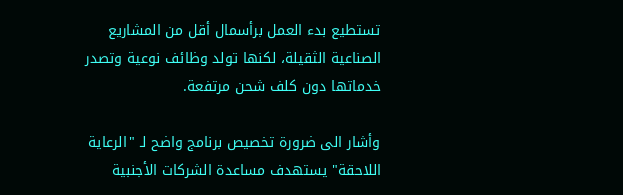تستطيع بدء العمل برأسمال أقل من المشاريع الصناعية الثقيلة، لكنها تولد وظائف نوعية وتصدر خدماتها دون كلف شحن مرتفعة.

وأشار الى ضرورة تخصيص برنامج واضح لـ "الرعاية اللاحقة" يستهدف مساعدة الشركات الأجنبية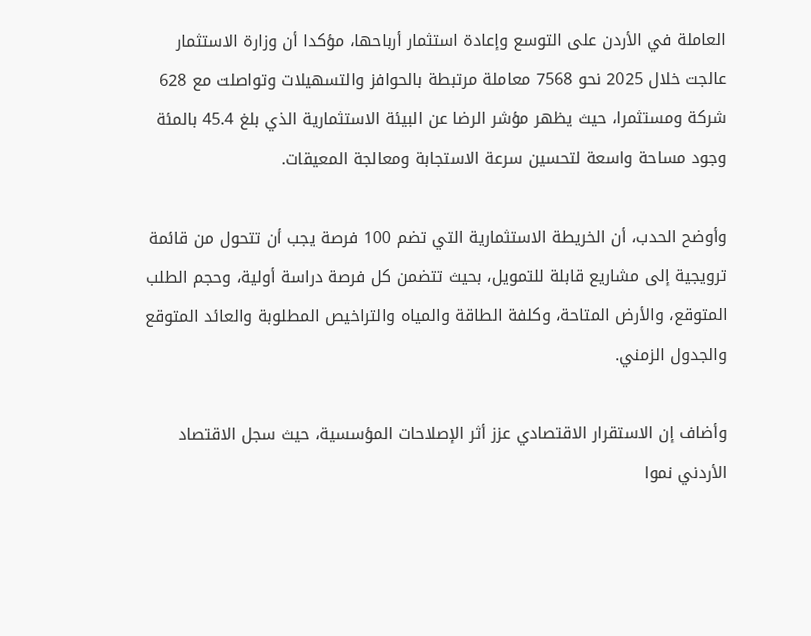العاملة في الأردن على التوسع وإعادة استثمار أرباحها، مؤكدا أن وزارة الاستثمار عالجت خلال 2025 نحو 7568 معاملة مرتبطة بالحوافز والتسهيلات وتواصلت مع 628 شركة ومستثمرا، حيث يظهر مؤشر الرضا عن البيئة الاستثمارية الذي بلغ 45.4 بالمئة وجود مساحة واسعة لتحسين سرعة الاستجابة ومعالجة المعيقات.

وأوضح الحدب، أن الخريطة الاستثمارية التي تضم 100 فرصة يجب أن تتحول من قائمة ترويجية إلى مشاريع قابلة للتمويل، بحيث تتضمن كل فرصة دراسة أولية، وحجم الطلب المتوقع، والأرض المتاحة، وكلفة الطاقة والمياه والتراخيص المطلوبة والعائد المتوقع والجدول الزمني.

وأضاف إن الاستقرار الاقتصادي عزز أثر الإصلاحات المؤسسية، حيث سجل الاقتصاد الأردني نموا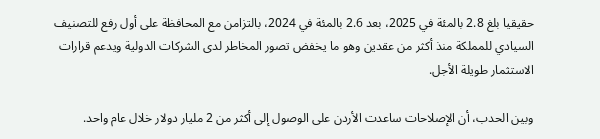حقيقيا بلغ 2.8 بالمئة في 2025، بعد 2.6 بالمئة في 2024، بالتزامن مع المحافظة على أول رفع للتصنيف السيادي للمملكة منذ أكثر من عقدين وهو ما يخفض تصور المخاطر لدى الشركات الدولية ويدعم قرارات الاستثمار طويلة الأجل.

وبين الحدب، أن الإصلاحات ساعدت الأردن على الوصول إلى أكثر من 2 مليار دولار خلال عام واحد.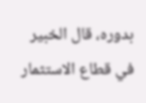بدوره، قال الخبير في قطاع الاستثمار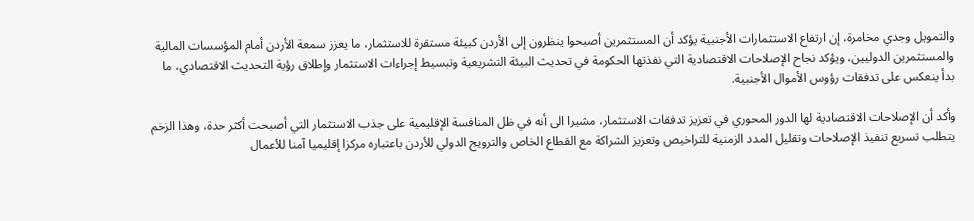والتمويل وجدي مخامرة، إن ارتفاع الاستثمارات الأجنبية يؤكد أن المستثمرين أصبحوا ينظرون إلى الأردن كبيئة مستقرة للاستثمار، ما يعزز سمعة الأردن أمام المؤسسات المالية والمستثمرين الدوليين، ويؤكد نجاح الإصلاحات الاقتصادية التي نفذتها الحكومة في تحديث البيئة التشريعية وتبسيط إجراءات الاستثمار وإطلاق رؤية التحديث الاقتصادي، ما بدأ ينعكس على تدفقات رؤوس الأموال الأجنبية.

وأكد أن الإصلاحات الاقتصادية لها الدور المحوري في تعزيز تدفقات الاستثمار، مشيرا الى أنه في ظل المنافسة الإقليمية على جذب الاستثمار التي أصبحت أكثر حدة، وهذا الزخم يتطلب تسريع تنفيذ الإصلاحات وتقليل المدد الزمنية للتراخيص وتعزيز الشراكة مع القطاع الخاص والترويج الدولي للأردن باعتباره مركزا إقليميا آمنا للأعمال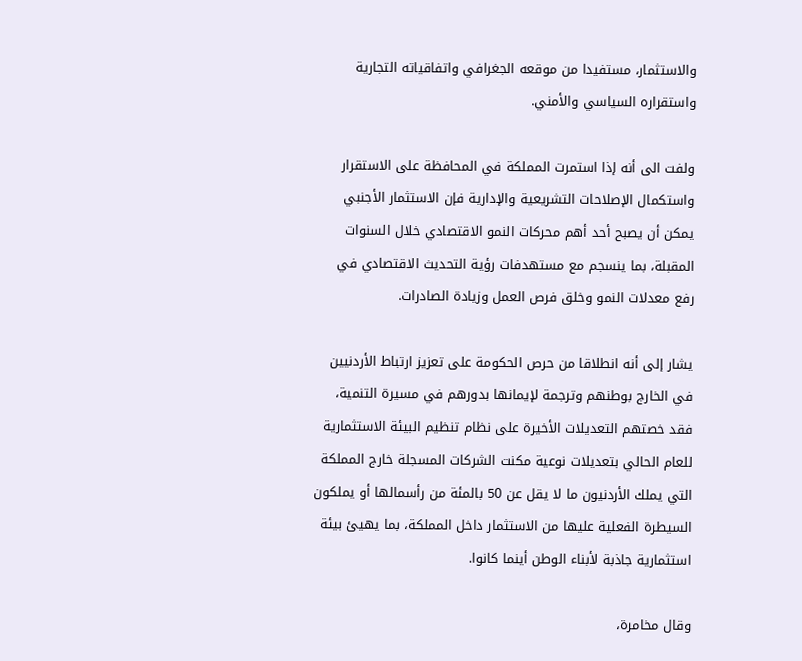والاستثمار، مستفيدا من موقعه الجغرافي واتفاقياته التجارية واستقراره السياسي والأمني.

ولفت الى أنه إذا استمرت المملكة في المحافظة على الاستقرار واستكمال الإصلاحات التشريعية والإدارية فإن الاستثمار الأجنبي يمكن أن يصبح أحد أهم محركات النمو الاقتصادي خلال السنوات المقبلة، بما ينسجم مع مستهدفات رؤية التحديث الاقتصادي في رفع معدلات النمو وخلق فرص العمل وزيادة الصادرات.

يشار إلى أنه انطلاقا من حرص الحكومة على تعزيز ارتباط الأردنيين في الخارج بوطنهم وترجمة لإيمانها بدورهم في مسيرة التنمية، فقد خصتهم التعديلات الأخيرة على نظام تنظيم البيئة الاستثمارية للعام الحالي بتعديلات نوعية مكنت الشركات المسجلة خارج المملكة التي يملك الأردنيون ما لا يقل عن 50 بالمئة من رأسمالها أو يملكون السيطرة الفعلية عليها من الاستثمار داخل المملكة، بما يهيئ بيئة استثمارية جاذبة لأبناء الوطن أينما كانوا.

وقال مخامرة،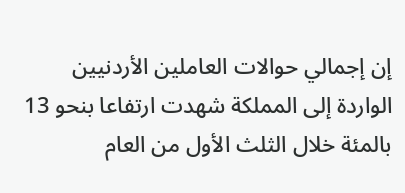إن إجمالي حوالات العاملين الأردنيين الواردة إلى المملكة شهدت ارتفاعا بنحو 13 بالمئة خلال الثلث الأول من العام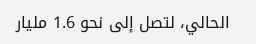الحالي، لتصل إلى نحو 1.6 مليار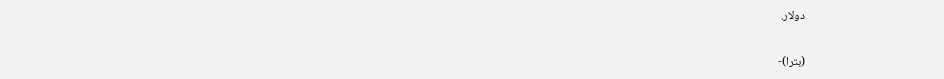دولار.

(بترا)-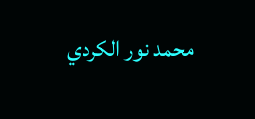محمد نور الكردي